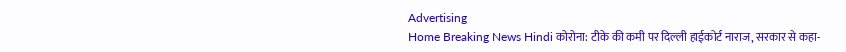Advertising
Home Breaking News Hindi कोरोना: टीके की कमी पर दिल्ली हाईकोर्ट नाराज, सरकार से कहा-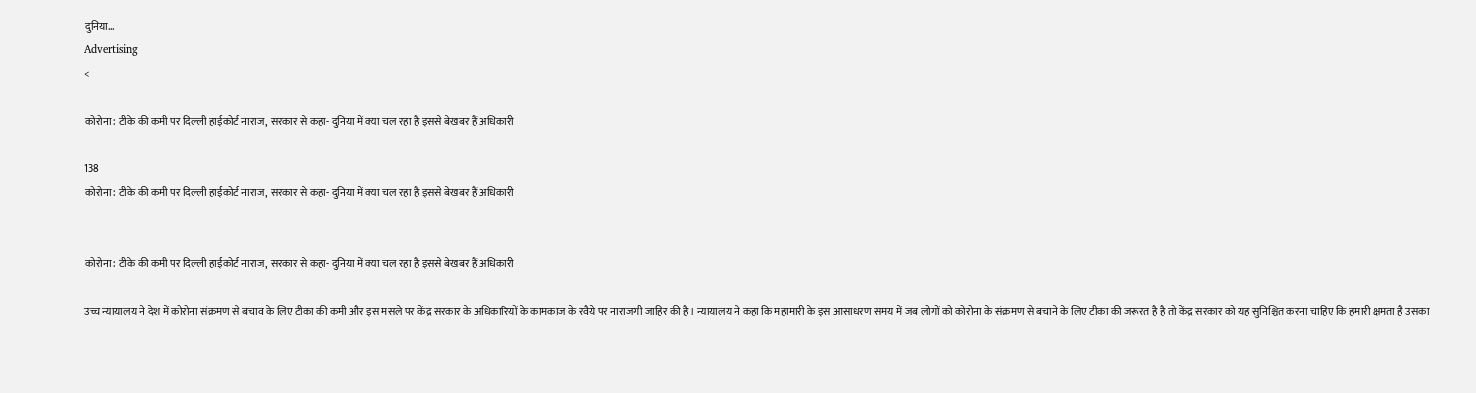दुनिया...
Advertising
<

कोरोना: टीके की कमी पर दिल्ली हाईकोर्ट नाराज, सरकार से कहा- दुनिया में क्या चल रहा है इससे बेखबर हैं अधिकारी

138
कोरोना: टीके की कमी पर दिल्ली हाईकोर्ट नाराज, सरकार से कहा- दुनिया में क्या चल रहा है इससे बेखबर हैं अधिकारी


कोरोना: टीके की कमी पर दिल्ली हाईकोर्ट नाराज, सरकार से कहा- दुनिया में क्या चल रहा है इससे बेखबर हैं अधिकारी

उच्च न्यायालय ने देश में कोरोना संक्रमण से बचाव के लिए टीका की कमी और इस मसले पर केंद्र सरकार के अधिकारियों के कामकाज के रवैये पर नाराजगी जाहिर की है। न्यायालय ने कहा कि महामारी के इस आसाधरण समय में जब लोगों को कोरोना के संक्रमण से बचाने के लिए टीका की जरूरत है है तो केंद्र सरकार को यह सुनिश्चित करना चाहिए कि हमारी क्षमता है उसका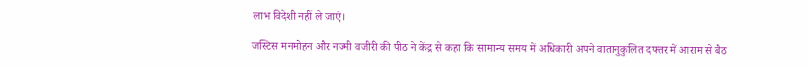लाभ विदेशी नहीं ले जाएं।

जस्टिस मनमोहन और नज्मी वजीरी की पीठ ने केंद्र से कहा कि सामान्य समय में अधिकारी अपने वातानुकुलित दफ्तर में आराम से बैठ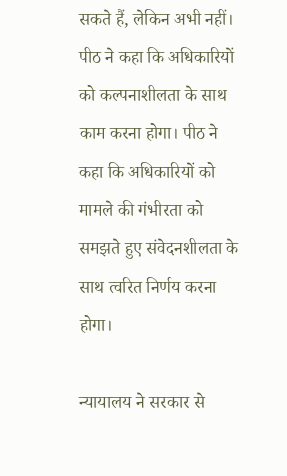सकते हैं, लेकिन अभी नहीं। पीठ ने कहा कि अधिकारियों को कल्पनाशीलता के साथ काम करना होगा। पीठ ने कहा कि अधिकारियों को मामले की गंभीरता को समझते हुए संवेदनशीलता के साथ त्वरित निर्णय करना होगा।

न्यायालय ने सरकार से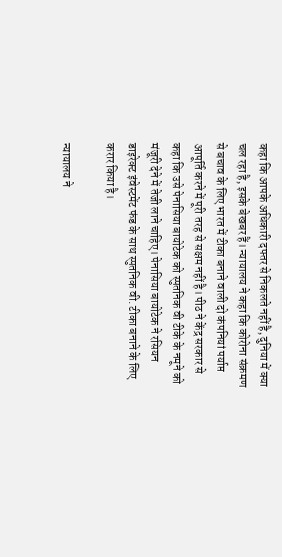कहा कि आपके अधिकारी दफ्तर से निकलते नहीं है, दुनिया में क्या चल रहा है, इसके बेखबर हैं। न्यायालय ने कहा कि कोरोना संक्रमण से बचाव के लिए भारत में टीका बनाने वाली दो कंपनियां पर्याप्त आपूर्ति करने में पूरी तरह से सक्षम नहीं है। पीठ ने केंद्र सरकार से कहा कि उसे पेनासिया बायोटेक को स्पुतनिक वी टीके के नमूने को मंजूरी देने में तेजी लाने चाहिए। पेनासिया बायोटेक ने रसियन डाइरेक्ट इंवेस्टमेंट फंड के साथ स्पुतनिक वी. टीका बनाने के लिए करार किया है।

न्यायालय ने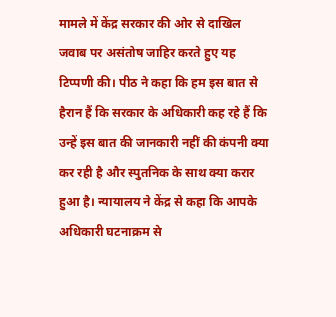मामले में केंद्र सरकार की ओर से दाखिल जवाब पर असंतोष जाहिर करते हुए यह टिप्पणी की। पीठ ने कहा कि हम इस बात से हैरान हैं कि सरकार के अधिकारी कह रहे हैं कि उन्हें इस बात की जानकारी नहीं की कंपनी क्या कर रही है और स्पुतनिक के साथ क्या करार हुआ है। न्यायालय ने केंद्र से कहा कि आपके अधिकारी घटनाक्रम से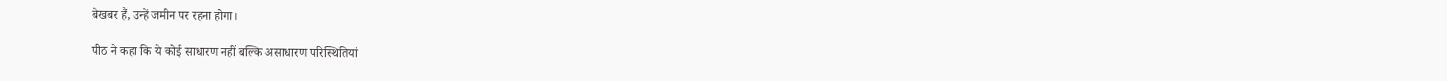बेखबर हैं, उन्हें जमीन पर रहना होगा।

पीठ ने कहा कि ये कोई साधारण नहीं बल्कि असाधारण परिस्थितियां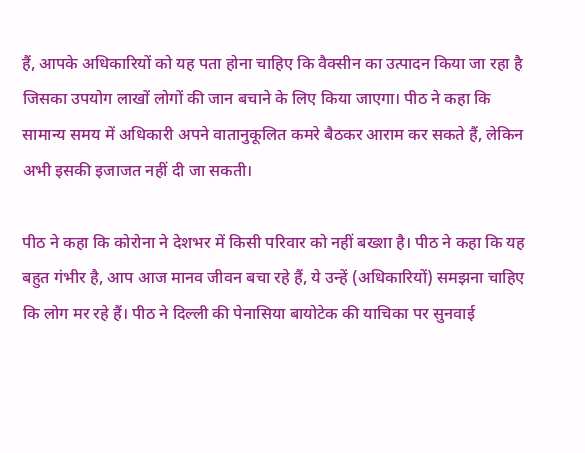हैं, आपके अधिकारियों को यह पता होना चाहिए कि वैक्सीन का उत्पादन किया जा रहा है जिसका उपयोग लाखों लोगों की जान बचाने के लिए किया जाएगा। पीठ ने कहा कि सामान्य समय में अधिकारी अपने वातानुकूलित कमरे बैठकर आराम कर सकते हैं, लेकिन अभी इसकी इजाजत नहीं दी जा सकती।

पीठ ने कहा कि कोरोना ने देशभर में किसी परिवार को नहीं बख्शा है। पीठ ने कहा कि यह बहुत गंभीर है, आप आज मानव जीवन बचा रहे हैं, ये उन्हें (अधिकारियों) समझना चाहिए कि लोग मर रहे हैं। पीठ ने दिल्ली की पेनासिया बायोटेक की याचिका पर सुनवाई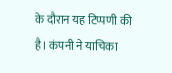के दौरान यह टिप्पणी की है। कंपनी ने याचिका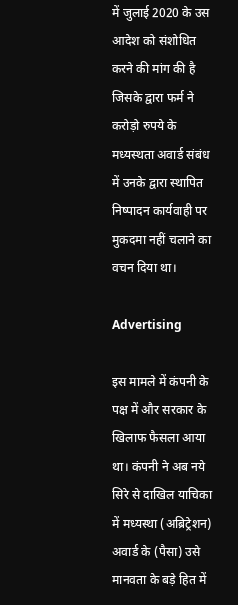में जुलाई 2020 के उस आदेश को संशोधित करने की मांग की है जिसके द्वारा फर्म ने करोड़ो रुपये के मध्यस्थता अवार्ड संबंध में उनके द्वारा स्थापित निष्पादन कार्यवाही पर मुकदमा नहीं चलाने का वचन दिया था।

Advertising

इस मामले में कंपनी के पक्ष में और सरकार के खिलाफ फैसला आया था। कंपनी ने अब नये सिरे से दाखिल याचिका में मध्यस्था (अब्रिट्रेशन) अवार्ड के (पैसा) उसे मानवता के बड़े हित में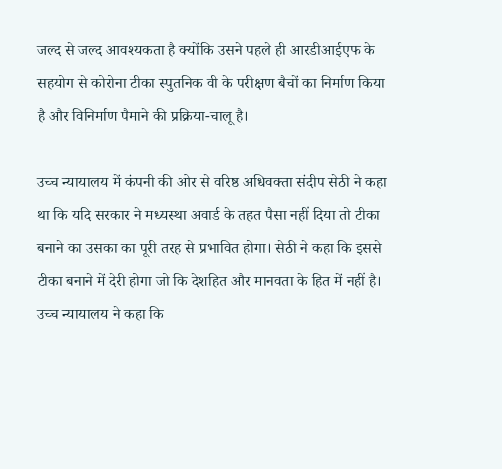जल्द से जल्द आवश्यकता है क्योंकि उसने पहले ही आरडीआईएफ के सहयोग से कोरोना टीका स्पुतनिक वी के परीक्षण बैचों का निर्माण किया है और विनिर्माण पैमाने की प्रक्रिया-चालू है।

उच्च न्यायालय में कंपनी की ओर से वरिष्ठ अधिवक्ता संदीप सेठी ने कहा था कि यदि सरकार ने मध्यस्था अवार्ड के तहत पैसा नहीं दिया तो टीका बनाने का उसका का पूरी तरह से प्रभावित होगा। सेठी ने कहा कि इससे टीका बनाने में देरी होगा जो कि देशहित और मानवता के हित में नहीं है। उच्च न्यायालय ने कहा कि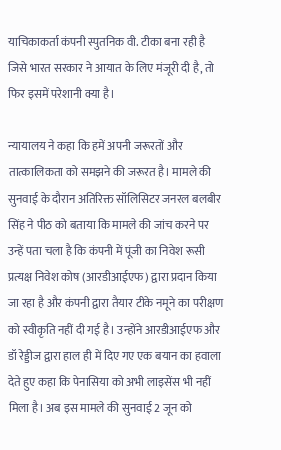याचिकाकर्ता कंपनी स्पुतनिक वी. टीका बना रही है जिसे भारत सरकार ने आयात के लिए मंजूरी दी है, तो फिर इसमें परेशानी क्या है।

न्यायालय ने कहा कि हमें अपनी जरूरतों और तात्कालिकता को समझने की जरूरत है। मामले की सुनवाई के दौरान अतिरिक्त सॉलिसिटर जनरल बलबीर सिंह ने पीठ को बताया कि मामले की जांच करने पर उन्हें पता चला है कि कंपनी में पूंजी का निवेश रूसी प्रत्यक्ष निवेश कोष (आरडीआईएफ) द्वारा प्रदान किया जा रहा है और कंपनी द्वारा तैयार टीके नमूने का परीक्षण को स्वीकृति नहीं दी गई है। उन्होंने आरडीआईएफ और डॉ रेड्डीज द्वारा हाल ही में दिए गए एक बयान का हवाला देते हुए कहा कि पेनासिया को अभी लाइसेंस भी नहीं मिला है। अब इस मामले की सुनवाई 2 जून को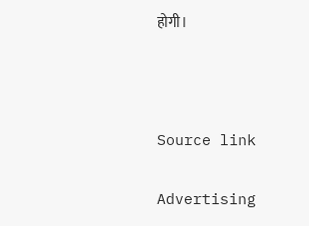होगी।



Source link

Advertising